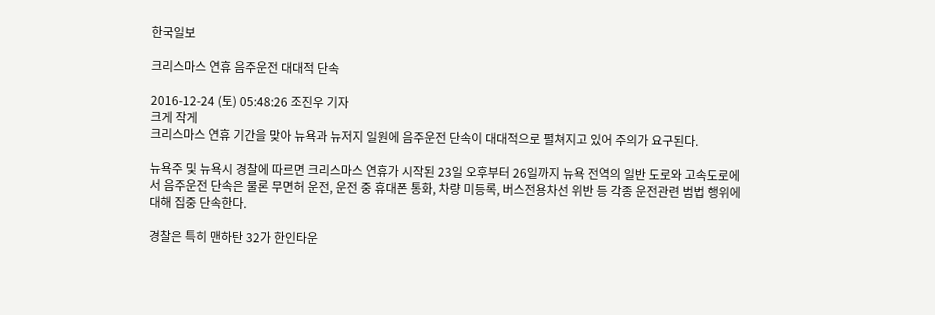한국일보

크리스마스 연휴 음주운전 대대적 단속

2016-12-24 (토) 05:48:26 조진우 기자
크게 작게
크리스마스 연휴 기간을 맞아 뉴욕과 뉴저지 일원에 음주운전 단속이 대대적으로 펼쳐지고 있어 주의가 요구된다.

뉴욕주 및 뉴욕시 경찰에 따르면 크리스마스 연휴가 시작된 23일 오후부터 26일까지 뉴욕 전역의 일반 도로와 고속도로에서 음주운전 단속은 물론 무면허 운전, 운전 중 휴대폰 통화, 차량 미등록, 버스전용차선 위반 등 각종 운전관련 범법 행위에 대해 집중 단속한다.

경찰은 특히 맨하탄 32가 한인타운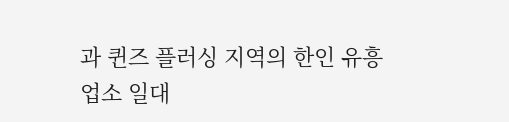과 퀸즈 플러싱 지역의 한인 유흥업소 일대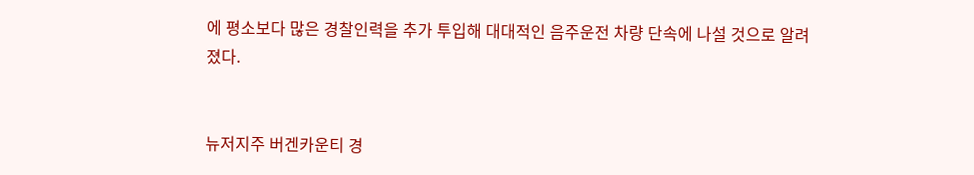에 평소보다 많은 경찰인력을 추가 투입해 대대적인 음주운전 차량 단속에 나설 것으로 알려졌다.


뉴저지주 버겐카운티 경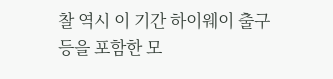찰 역시 이 기간 하이웨이 출구 등을 포함한 모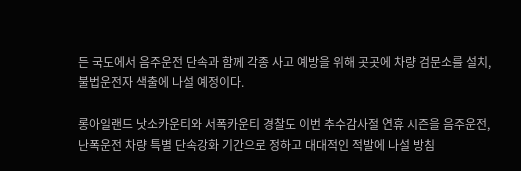든 국도에서 음주운전 단속과 함께 각종 사고 예방을 위해 곳곳에 차량 검문소를 설치, 불법운전자 색출에 나설 예정이다.

롱아일랜드 낫소카운티와 서폭카운티 경찰도 이번 추수감사절 연휴 시즌을 음주운전, 난폭운전 차량 특별 단속강화 기간으로 정하고 대대적인 적발에 나설 방침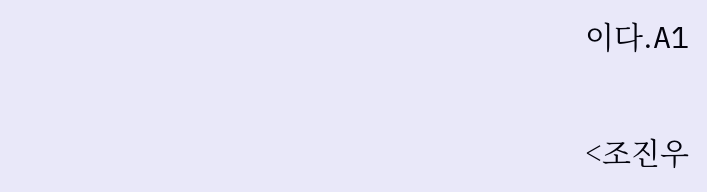이다.A1

<조진우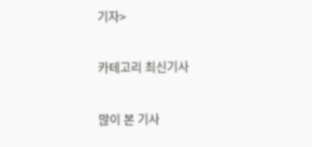기자>

카테고리 최신기사

많이 본 기사